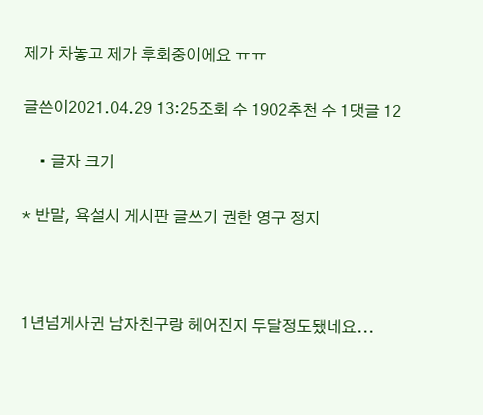제가 차놓고 제가 후회중이에요 ㅠㅠ

글쓴이2021.04.29 13:25조회 수 1902추천 수 1댓글 12

    • 글자 크기

* 반말, 욕설시 게시판 글쓰기 권한 영구 정지



1년넘게사귄 남자친구랑 헤어진지 두달정도됐네요...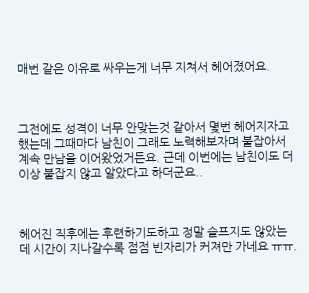매번 같은 이유로 싸우는게 너무 지쳐서 헤어졌어요.



그전에도 성격이 너무 안맞는것 같아서 몇번 헤어지자고 했는데 그때마다 남친이 그래도 노력해보자며 붙잡아서 계속 만남을 이어왔었거든요. 근데 이번에는 남친이도 더이상 붙잡지 않고 알았다고 하더군요..



헤어진 직후에는 후련하기도하고 정말 슬프지도 않았는데 시간이 지나갈수록 점점 빈자리가 커져만 가네요 ㅠㅠ.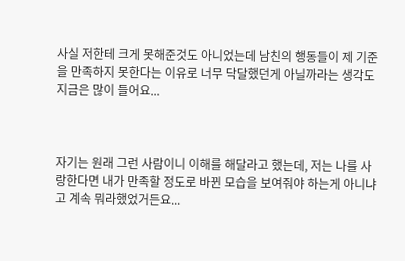사실 저한테 크게 못해준것도 아니었는데 남친의 행동들이 제 기준을 만족하지 못한다는 이유로 너무 닥달했던게 아닐까라는 생각도 지금은 많이 들어요...



자기는 원래 그런 사람이니 이해를 해달라고 했는데, 저는 나를 사랑한다면 내가 만족할 정도로 바뀐 모습을 보여줘야 하는게 아니냐고 계속 뭐라했었거든요...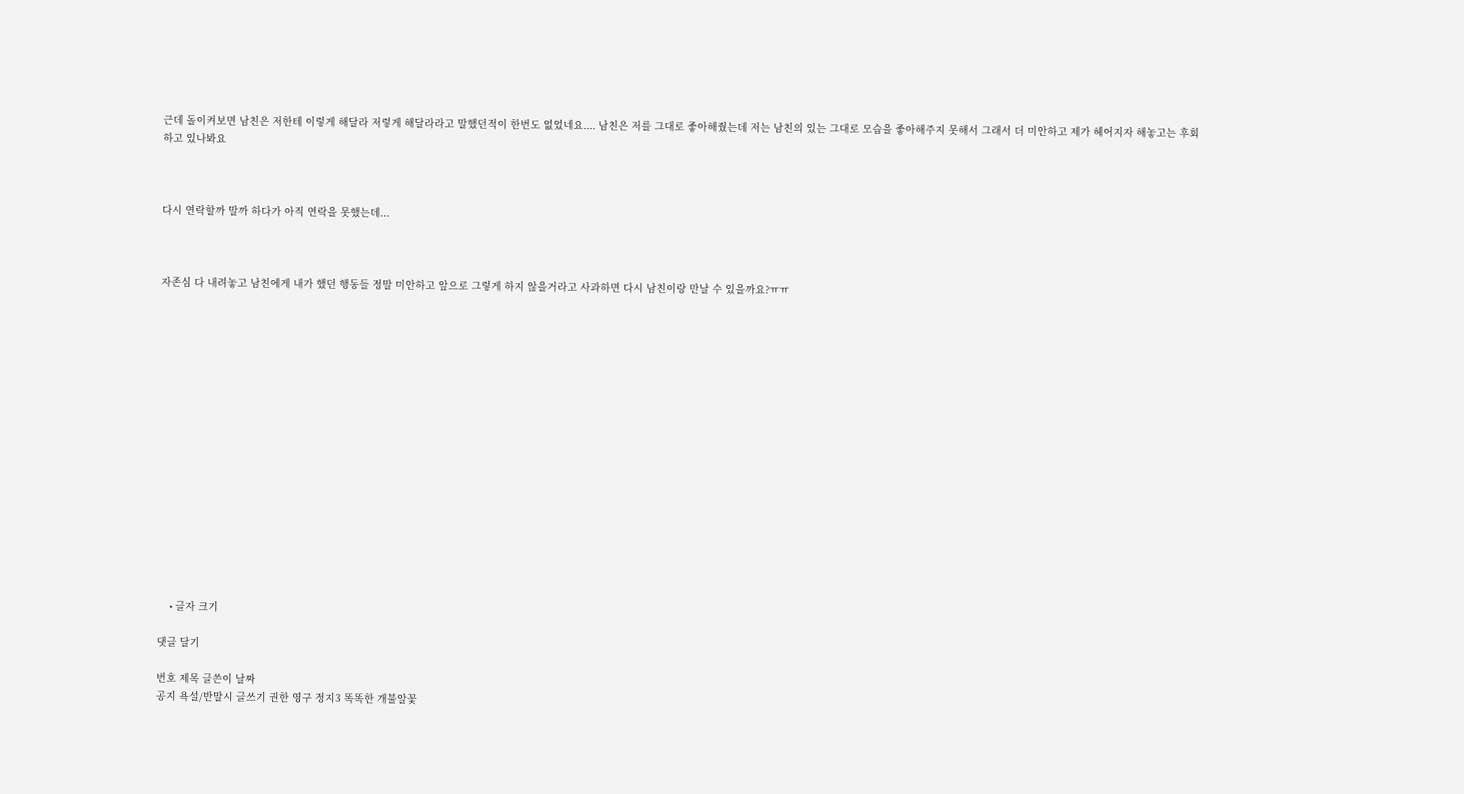근데 돌이켜보면 남친은 저한테 이렇게 해달라 저렇게 해달라라고 말했던적이 한번도 없었네요.... 남친은 저를 그대로 좋아해줬는데 저는 남친의 있는 그대로 모습을 좋아해주지 못해서 그래서 더 미안하고 제가 헤어지자 해놓고는 후회하고 있나봐요



다시 연락할까 말까 하다가 아직 연락을 못했는데...



자존심 다 내려놓고 남친에게 내가 했던 행동들 정말 미안하고 앞으로 그렇게 하지 않을거라고 사과하면 다시 남친이랑 만날 수 있을까요?ㅠㅠ

















    • 글자 크기

댓글 달기

번호 제목 글쓴이 날짜
공지 욕설/반말시 글쓰기 권한 영구 정지3 똑똑한 개불알꽃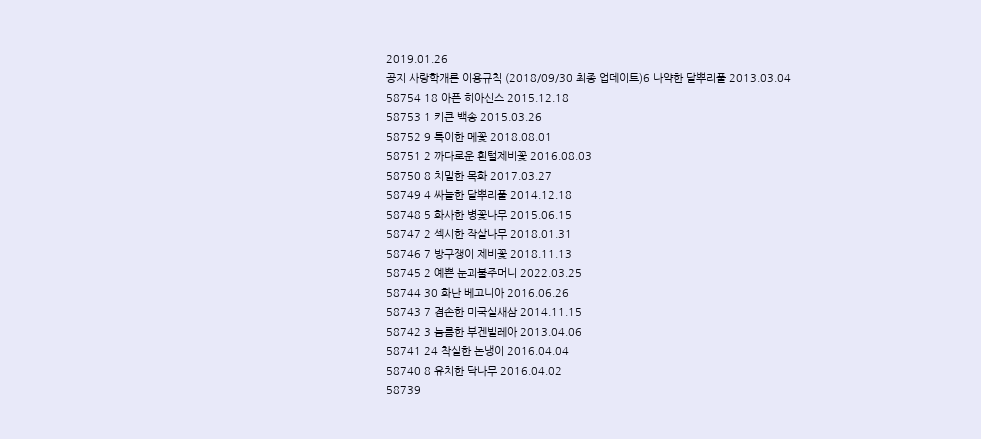2019.01.26
공지 사랑학개론 이용규칙 (2018/09/30 최종 업데이트)6 나약한 달뿌리풀 2013.03.04
58754 18 아픈 히아신스 2015.12.18
58753 1 키큰 백송 2015.03.26
58752 9 특이한 메꽃 2018.08.01
58751 2 까다로운 흰털제비꽃 2016.08.03
58750 8 치밀한 목화 2017.03.27
58749 4 싸늘한 달뿌리풀 2014.12.18
58748 5 화사한 병꽃나무 2015.06.15
58747 2 섹시한 작살나무 2018.01.31
58746 7 방구쟁이 제비꽃 2018.11.13
58745 2 예쁜 눈괴불주머니 2022.03.25
58744 30 화난 베고니아 2016.06.26
58743 7 겸손한 미국실새삼 2014.11.15
58742 3 늠름한 부겐빌레아 2013.04.06
58741 24 착실한 논냉이 2016.04.04
58740 8 유치한 닥나무 2016.04.02
58739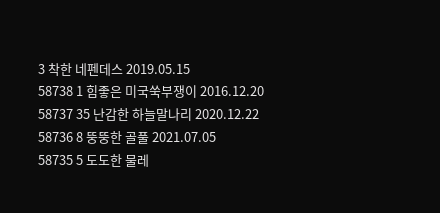3 착한 네펜데스 2019.05.15
58738 1 힘좋은 미국쑥부쟁이 2016.12.20
58737 35 난감한 하늘말나리 2020.12.22
58736 8 뚱뚱한 골풀 2021.07.05
58735 5 도도한 물레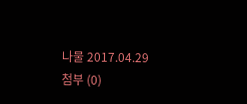나물 2017.04.29
첨부 (0)